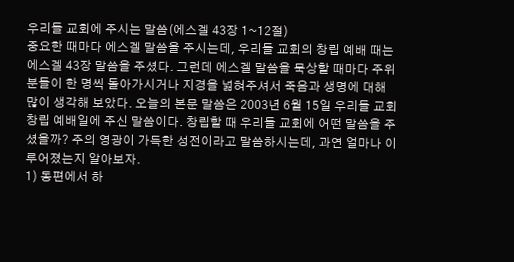우리들 교회에 주시는 말씀(에스겔 43장 1~12절)
중요한 때마다 에스겔 말씀을 주시는데, 우리들 교회의 창립 예배 때는 에스겔 43장 말씀을 주셨다. 그런데 에스겔 말씀을 묵상할 때마다 주위 분들이 한 명씩 돌아가시거나 지경을 넓혀주셔서 죽음과 생명에 대해 많이 생각해 보았다. 오늘의 본문 말씀은 2003년 6월 15일 우리들 교회 창립 예배일에 주신 말씀이다. 창립할 때 우리들 교회에 어떤 말씀을 주셨을까? 주의 영광이 가득한 성전이라고 말씀하시는데, 과연 얼마나 이루어졌는지 알아보자.
1) 동편에서 하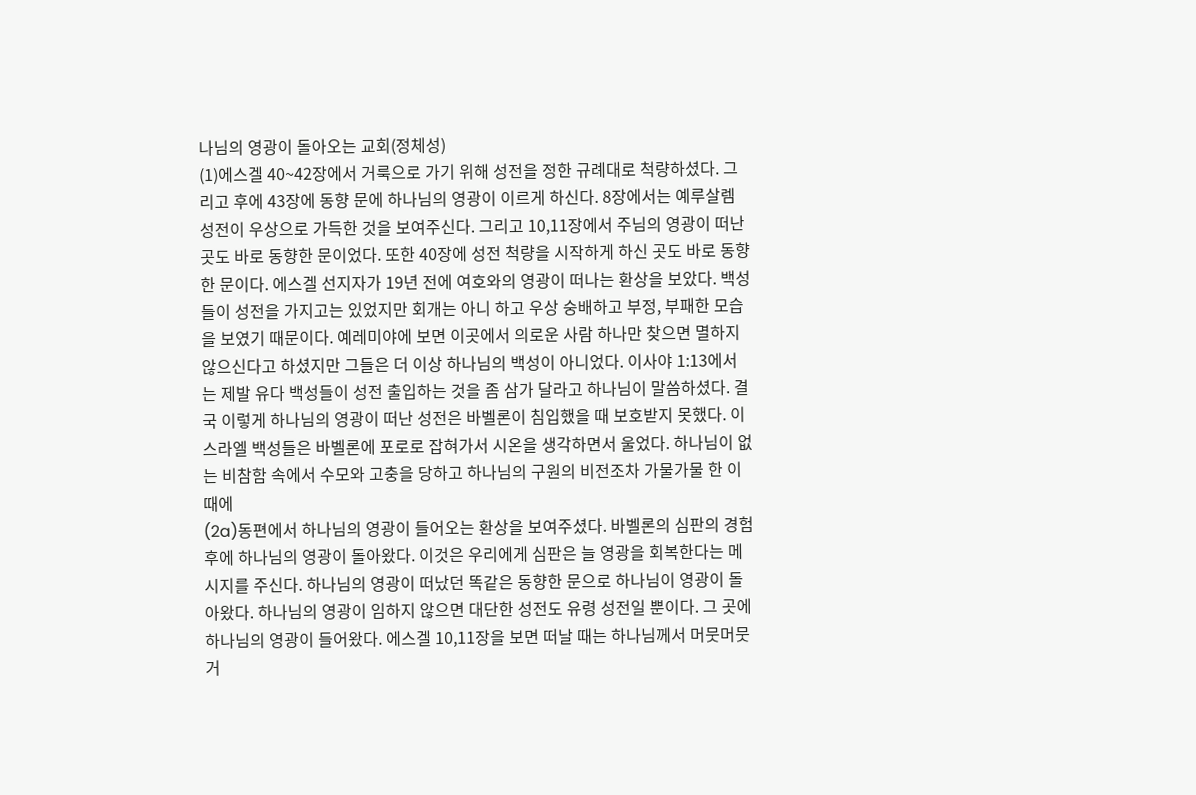나님의 영광이 돌아오는 교회(정체성)
(1)에스겔 40~42장에서 거룩으로 가기 위해 성전을 정한 규례대로 척량하셨다. 그리고 후에 43장에 동향 문에 하나님의 영광이 이르게 하신다. 8장에서는 예루살렘 성전이 우상으로 가득한 것을 보여주신다. 그리고 10,11장에서 주님의 영광이 떠난 곳도 바로 동향한 문이었다. 또한 40장에 성전 척량을 시작하게 하신 곳도 바로 동향한 문이다. 에스겔 선지자가 19년 전에 여호와의 영광이 떠나는 환상을 보았다. 백성들이 성전을 가지고는 있었지만 회개는 아니 하고 우상 숭배하고 부정, 부패한 모습을 보였기 때문이다. 예레미야에 보면 이곳에서 의로운 사람 하나만 찾으면 멸하지 않으신다고 하셨지만 그들은 더 이상 하나님의 백성이 아니었다. 이사야 1:13에서는 제발 유다 백성들이 성전 출입하는 것을 좀 삼가 달라고 하나님이 말씀하셨다. 결국 이렇게 하나님의 영광이 떠난 성전은 바벨론이 침입했을 때 보호받지 못했다. 이스라엘 백성들은 바벨론에 포로로 잡혀가서 시온을 생각하면서 울었다. 하나님이 없는 비참함 속에서 수모와 고충을 당하고 하나님의 구원의 비전조차 가물가물 한 이때에
(2a)동편에서 하나님의 영광이 들어오는 환상을 보여주셨다. 바벨론의 심판의 경험 후에 하나님의 영광이 돌아왔다. 이것은 우리에게 심판은 늘 영광을 회복한다는 메시지를 주신다. 하나님의 영광이 떠났던 똑같은 동향한 문으로 하나님이 영광이 돌아왔다. 하나님의 영광이 임하지 않으면 대단한 성전도 유령 성전일 뿐이다. 그 곳에 하나님의 영광이 들어왔다. 에스겔 10,11장을 보면 떠날 때는 하나님께서 머뭇머뭇 거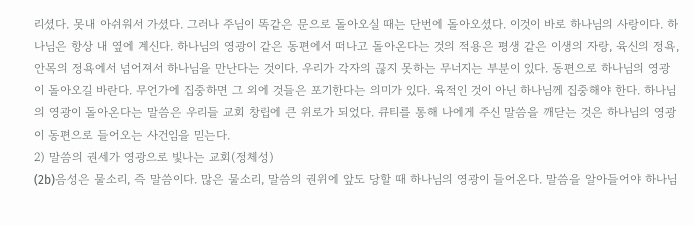리셨다. 못내 아쉬워서 가셨다. 그러나 주님이 똑같은 문으로 돌아오실 때는 단번에 돌아오셨다. 이것이 바로 하나님의 사랑이다. 하나님은 항상 내 옆에 계신다. 하나님의 영광이 같은 동편에서 떠나고 돌아온다는 것의 적용은 평생 같은 이생의 자랑, 육신의 정욕, 안목의 정욕에서 넘어져서 하나님을 만난다는 것이다. 우리가 각자의 끊지 못하는 무너지는 부분이 있다. 동편으로 하나님의 영광이 돌아오길 바란다. 무언가에 집중하면 그 외에 것들은 포기한다는 의미가 있다. 육적인 것이 아닌 하나님께 집중해야 한다. 하나님의 영광이 돌아온다는 말씀은 우리들 교회 창립에 큰 위로가 되었다. 큐티를 통해 나에게 주신 말씀을 깨닫는 것은 하나님의 영광이 동편으로 들어오는 사건임을 믿는다.
2) 말씀의 권세가 영광으로 빛나는 교회(정체성)
(2b)음성은 물소리, 즉 말씀이다. 많은 물소리, 말씀의 권위에 앞도 당할 때 하나님의 영광이 들어온다. 말씀을 알아들어야 하나님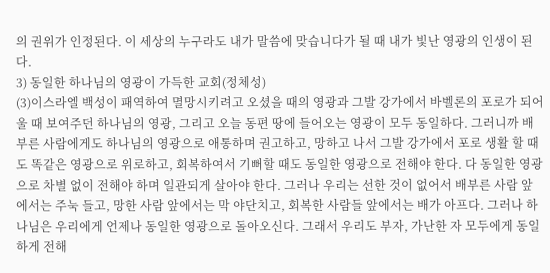의 권위가 인정된다. 이 세상의 누구라도 내가 말씀에 맞습니다가 될 때 내가 빛난 영광의 인생이 된다.
3) 동일한 하나님의 영광이 가득한 교회(정체성)
(3)이스라엘 백성이 패역하여 멸망시키려고 오셨을 때의 영광과 그발 강가에서 바벨론의 포로가 되어 울 때 보여주던 하나님의 영광, 그리고 오늘 동편 땅에 들어오는 영광이 모두 동일하다. 그러니까 배부른 사람에게도 하나님의 영광으로 애통하며 권고하고, 망하고 나서 그발 강가에서 포로 생활 할 때도 똑같은 영광으로 위로하고, 회복하여서 기뻐할 때도 동일한 영광으로 전해야 한다. 다 동일한 영광으로 차별 없이 전해야 하며 일관되게 살아야 한다. 그러나 우리는 선한 것이 없어서 배부른 사람 앞에서는 주눅 들고, 망한 사람 앞에서는 막 야단치고, 회복한 사람들 앞에서는 배가 아프다. 그러나 하나님은 우리에게 언제나 동일한 영광으로 돌아오신다. 그래서 우리도 부자, 가난한 자 모두에게 동일하게 전해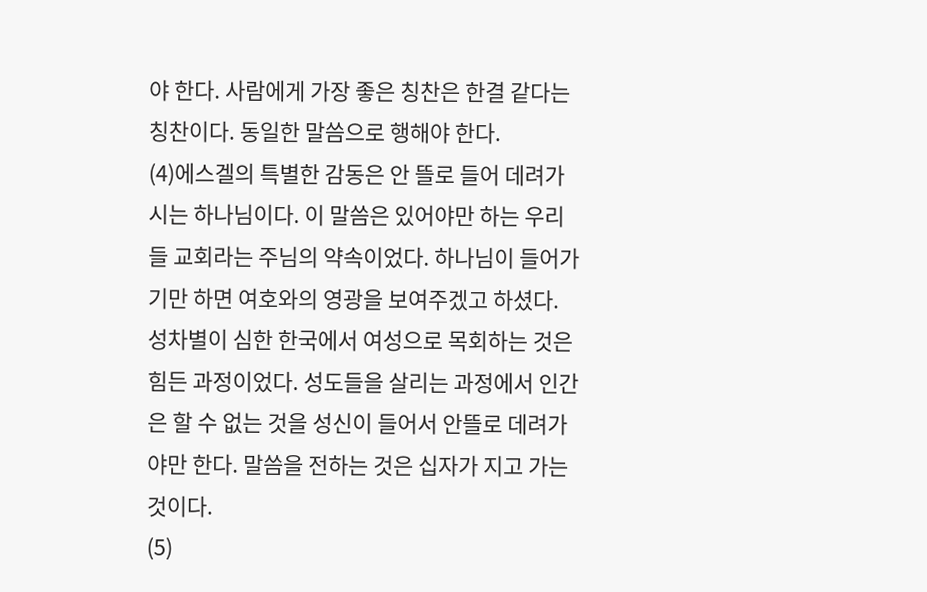야 한다. 사람에게 가장 좋은 칭찬은 한결 같다는 칭찬이다. 동일한 말씀으로 행해야 한다.
(4)에스겔의 특별한 감동은 안 뜰로 들어 데려가시는 하나님이다. 이 말씀은 있어야만 하는 우리들 교회라는 주님의 약속이었다. 하나님이 들어가기만 하면 여호와의 영광을 보여주겠고 하셨다. 성차별이 심한 한국에서 여성으로 목회하는 것은 힘든 과정이었다. 성도들을 살리는 과정에서 인간은 할 수 없는 것을 성신이 들어서 안뜰로 데려가야만 한다. 말씀을 전하는 것은 십자가 지고 가는 것이다.
(5)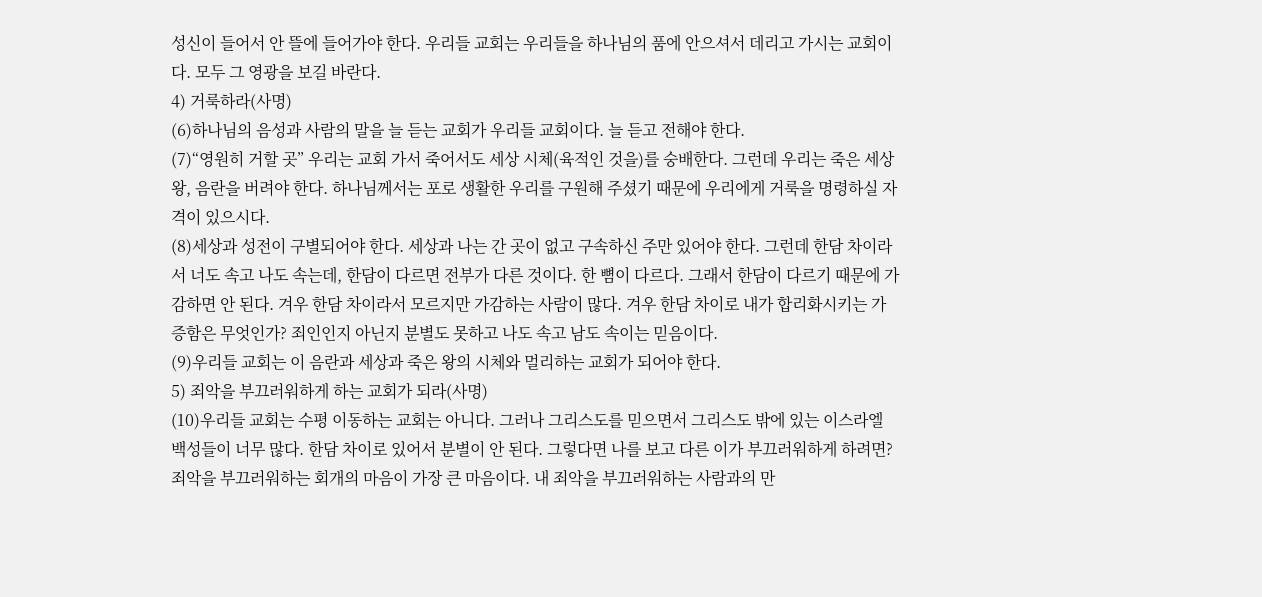성신이 들어서 안 뜰에 들어가야 한다. 우리들 교회는 우리들을 하나님의 품에 안으셔서 데리고 가시는 교회이다. 모두 그 영광을 보길 바란다.
4) 거룩하라(사명)
(6)하나님의 음성과 사람의 말을 늘 듣는 교회가 우리들 교회이다. 늘 듣고 전해야 한다.
(7)“영원히 거할 곳” 우리는 교회 가서 죽어서도 세상 시체(육적인 것을)를 숭배한다. 그런데 우리는 죽은 세상 왕, 음란을 버려야 한다. 하나님께서는 포로 생활한 우리를 구원해 주셨기 때문에 우리에게 거룩을 명령하실 자격이 있으시다.
(8)세상과 성전이 구별되어야 한다. 세상과 나는 간 곳이 없고 구속하신 주만 있어야 한다. 그런데 한담 차이라서 너도 속고 나도 속는데, 한담이 다르면 전부가 다른 것이다. 한 뼘이 다르다. 그래서 한담이 다르기 때문에 가감하면 안 된다. 겨우 한담 차이라서 모르지만 가감하는 사람이 많다. 겨우 한담 차이로 내가 합리화시키는 가증함은 무엇인가? 죄인인지 아닌지 분별도 못하고 나도 속고 남도 속이는 믿음이다.
(9)우리들 교회는 이 음란과 세상과 죽은 왕의 시체와 멀리하는 교회가 되어야 한다.
5) 죄악을 부끄러워하게 하는 교회가 되라(사명)
(10)우리들 교회는 수평 이동하는 교회는 아니다. 그러나 그리스도를 믿으면서 그리스도 밖에 있는 이스라엘 백성들이 너무 많다. 한담 차이로 있어서 분별이 안 된다. 그렇다면 나를 보고 다른 이가 부끄러워하게 하려면? 죄악을 부끄러워하는 회개의 마음이 가장 큰 마음이다. 내 죄악을 부끄러워하는 사람과의 만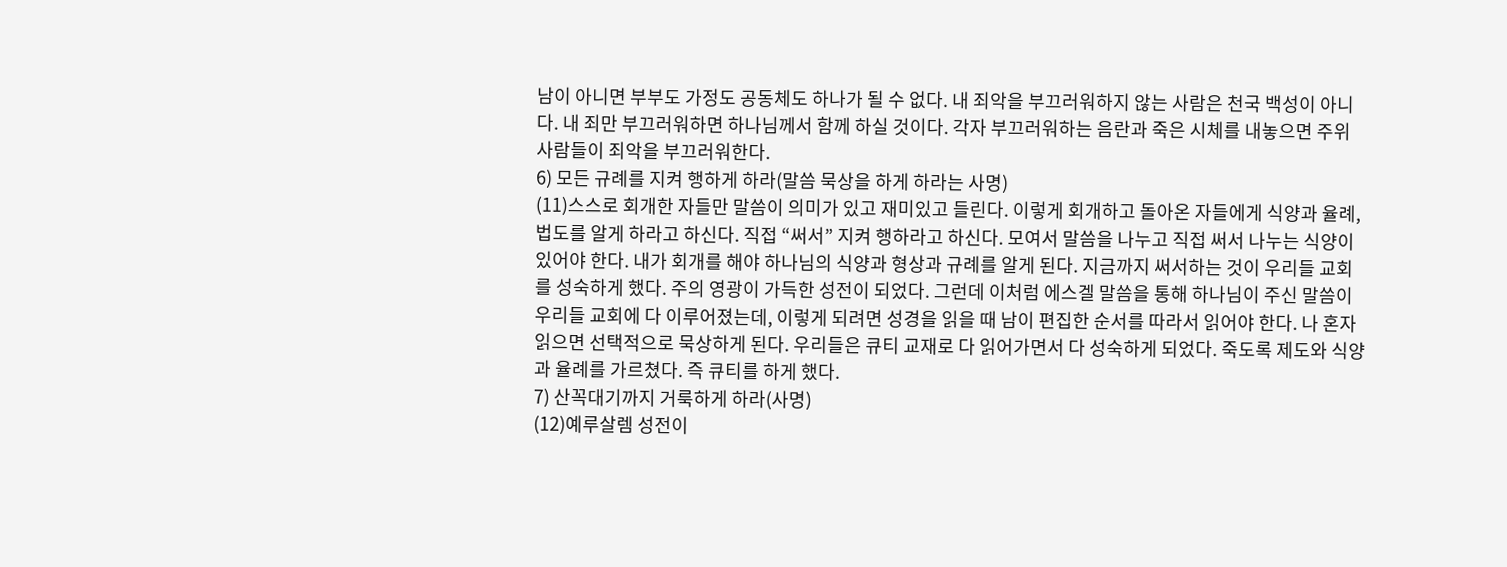남이 아니면 부부도 가정도 공동체도 하나가 될 수 없다. 내 죄악을 부끄러워하지 않는 사람은 천국 백성이 아니다. 내 죄만 부끄러워하면 하나님께서 함께 하실 것이다. 각자 부끄러워하는 음란과 죽은 시체를 내놓으면 주위 사람들이 죄악을 부끄러워한다.
6) 모든 규례를 지켜 행하게 하라(말씀 묵상을 하게 하라는 사명)
(11)스스로 회개한 자들만 말씀이 의미가 있고 재미있고 들린다. 이렇게 회개하고 돌아온 자들에게 식양과 율례, 법도를 알게 하라고 하신다. 직접 “써서” 지켜 행하라고 하신다. 모여서 말씀을 나누고 직접 써서 나누는 식양이 있어야 한다. 내가 회개를 해야 하나님의 식양과 형상과 규례를 알게 된다. 지금까지 써서하는 것이 우리들 교회를 성숙하게 했다. 주의 영광이 가득한 성전이 되었다. 그런데 이처럼 에스겔 말씀을 통해 하나님이 주신 말씀이 우리들 교회에 다 이루어졌는데, 이렇게 되려면 성경을 읽을 때 남이 편집한 순서를 따라서 읽어야 한다. 나 혼자 읽으면 선택적으로 묵상하게 된다. 우리들은 큐티 교재로 다 읽어가면서 다 성숙하게 되었다. 죽도록 제도와 식양과 율례를 가르쳤다. 즉 큐티를 하게 했다.
7) 산꼭대기까지 거룩하게 하라(사명)
(12)예루살렘 성전이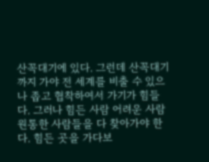산꼭대기에 있다. 그런데 산꼭대기까지 가야 전 세계를 비출 수 있으나 좁고 협착하여서 가기가 힘들다. 그러나 힘든 사람 어려운 사람 원통한 사람들을 다 찾아가야 한다. 힘든 곳을 가다보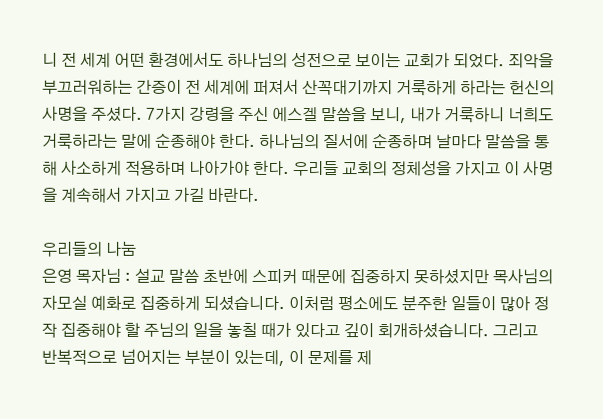니 전 세계 어떤 환경에서도 하나님의 성전으로 보이는 교회가 되었다. 죄악을 부끄러워하는 간증이 전 세계에 퍼져서 산꼭대기까지 거룩하게 하라는 헌신의 사명을 주셨다. 7가지 강령을 주신 에스겔 말씀을 보니, 내가 거룩하니 너희도 거룩하라는 말에 순종해야 한다. 하나님의 질서에 순종하며 날마다 말씀을 통해 사소하게 적용하며 나아가야 한다. 우리들 교회의 정체성을 가지고 이 사명을 계속해서 가지고 가길 바란다.

우리들의 나눔
은영 목자님 : 설교 말씀 초반에 스피커 때문에 집중하지 못하셨지만 목사님의 자모실 예화로 집중하게 되셨습니다. 이처럼 평소에도 분주한 일들이 많아 정작 집중해야 할 주님의 일을 놓칠 때가 있다고 깊이 회개하셨습니다. 그리고 반복적으로 넘어지는 부분이 있는데, 이 문제를 제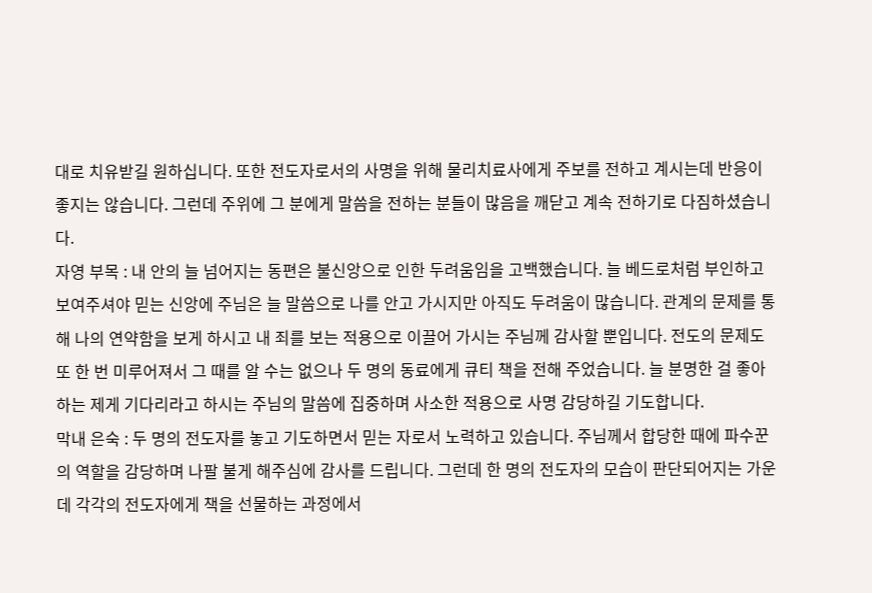대로 치유받길 원하십니다. 또한 전도자로서의 사명을 위해 물리치료사에게 주보를 전하고 계시는데 반응이 좋지는 않습니다. 그런데 주위에 그 분에게 말씀을 전하는 분들이 많음을 깨닫고 계속 전하기로 다짐하셨습니다.
자영 부목 : 내 안의 늘 넘어지는 동편은 불신앙으로 인한 두려움임을 고백했습니다. 늘 베드로처럼 부인하고 보여주셔야 믿는 신앙에 주님은 늘 말씀으로 나를 안고 가시지만 아직도 두려움이 많습니다. 관계의 문제를 통해 나의 연약함을 보게 하시고 내 죄를 보는 적용으로 이끌어 가시는 주님께 감사할 뿐입니다. 전도의 문제도 또 한 번 미루어져서 그 때를 알 수는 없으나 두 명의 동료에게 큐티 책을 전해 주었습니다. 늘 분명한 걸 좋아하는 제게 기다리라고 하시는 주님의 말씀에 집중하며 사소한 적용으로 사명 감당하길 기도합니다.
막내 은숙 : 두 명의 전도자를 놓고 기도하면서 믿는 자로서 노력하고 있습니다. 주님께서 합당한 때에 파수꾼의 역할을 감당하며 나팔 불게 해주심에 감사를 드립니다. 그런데 한 명의 전도자의 모습이 판단되어지는 가운데 각각의 전도자에게 책을 선물하는 과정에서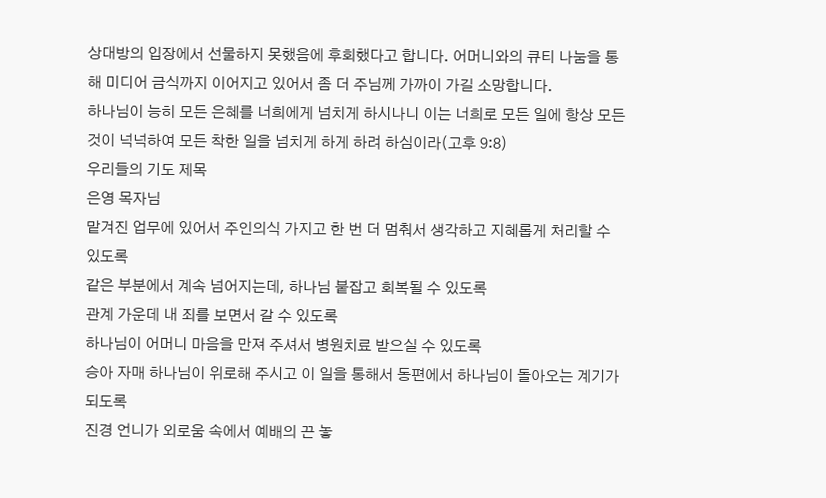상대방의 입장에서 선물하지 못했음에 후회했다고 합니다. 어머니와의 큐티 나눔을 통해 미디어 금식까지 이어지고 있어서 좀 더 주님께 가까이 가길 소망합니다.
하나님이 능히 모든 은혜를 너희에게 넘치게 하시나니 이는 너희로 모든 일에 항상 모든 것이 넉넉하여 모든 착한 일을 넘치게 하게 하려 하심이라(고후 9:8)
우리들의 기도 제목
은영 목자님
맡겨진 업무에 있어서 주인의식 가지고 한 번 더 멈춰서 생각하고 지혜롭게 처리할 수 있도록
같은 부분에서 계속 넘어지는데, 하나님 붙잡고 회복될 수 있도록
관계 가운데 내 죄를 보면서 갈 수 있도록
하나님이 어머니 마음을 만져 주셔서 병원치료 받으실 수 있도록
승아 자매 하나님이 위로해 주시고 이 일을 통해서 동편에서 하나님이 돌아오는 계기가 되도록
진경 언니가 외로움 속에서 예배의 끈 놓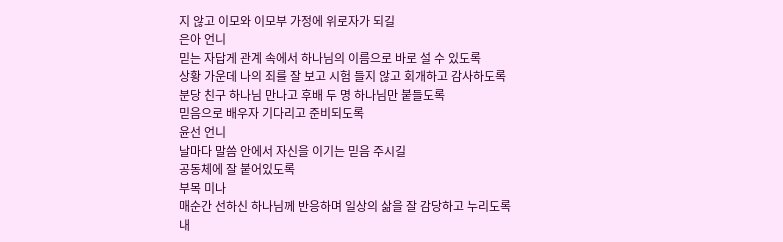지 않고 이모와 이모부 가정에 위로자가 되길
은아 언니
믿는 자답게 관계 속에서 하나님의 이름으로 바로 설 수 있도록
상황 가운데 나의 죄를 잘 보고 시험 들지 않고 회개하고 감사하도록
분당 친구 하나님 만나고 후배 두 명 하나님만 붙들도록
믿음으로 배우자 기다리고 준비되도록
윤선 언니
날마다 말씀 안에서 자신을 이기는 믿음 주시길
공동체에 잘 붙어있도록
부목 미나
매순간 선하신 하나님께 반응하며 일상의 삶을 잘 감당하고 누리도록
내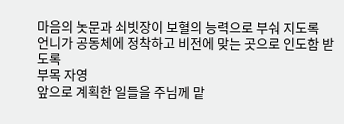마음의 놋문과 쇠빗장이 보혈의 능력으로 부숴 지도록
언니가 공동체에 정착하고 비전에 맞는 곳으로 인도함 받도록
부목 자영
앞으로 계획한 일들을 주님께 맡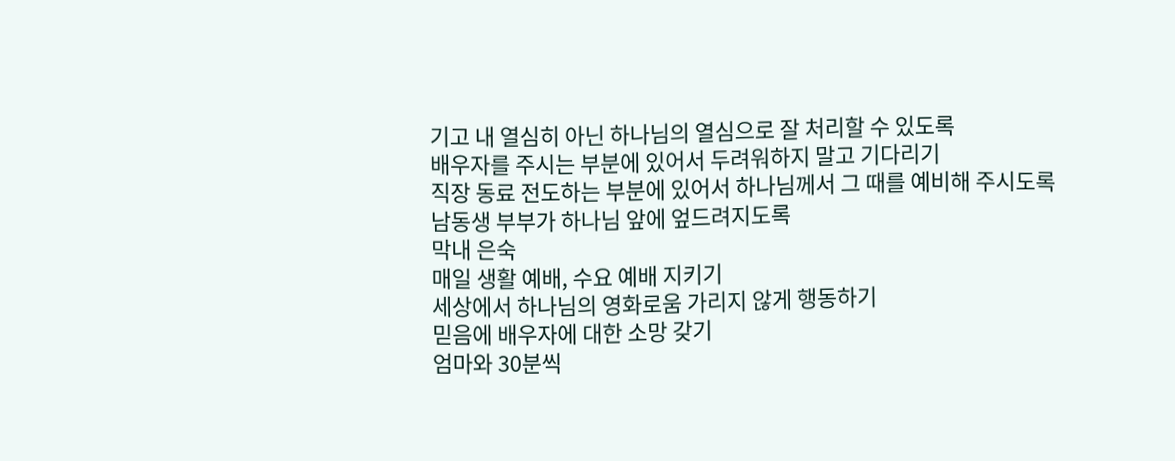기고 내 열심히 아닌 하나님의 열심으로 잘 처리할 수 있도록
배우자를 주시는 부분에 있어서 두려워하지 말고 기다리기
직장 동료 전도하는 부분에 있어서 하나님께서 그 때를 예비해 주시도록
남동생 부부가 하나님 앞에 엎드려지도록
막내 은숙
매일 생활 예배, 수요 예배 지키기
세상에서 하나님의 영화로움 가리지 않게 행동하기
믿음에 배우자에 대한 소망 갖기
엄마와 30분씩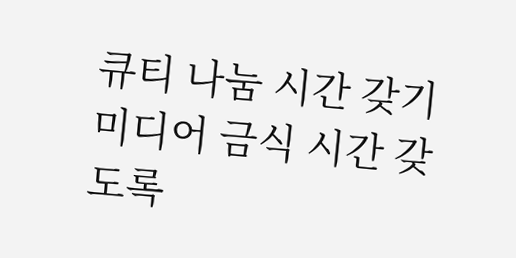큐티 나눔 시간 갖기
미디어 금식 시간 갖도록